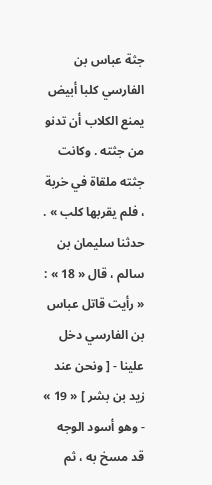جثة عباس بن الفارسي كلبا أبيض يمنع الكلاب أن تدنو من جثته . وكانت جثته ملقاة في خربة ، فلم يقربها كلب » .
حدثنا سليمان بن سالم ، قال « 18 » : « رأيت قاتل عباس بن الفارسي دخل علينا - [ ونحن عند زيد بن بشر ] « 19 » - وهو أسود الوجه قد مسخ به ، ثم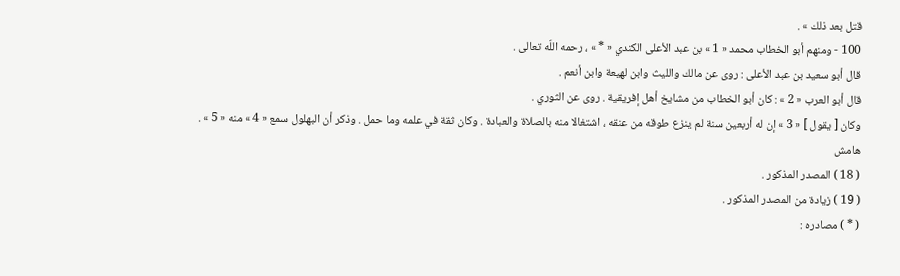قتل بعد ذلك » .
100 - ومنهم أبو الخطاب محمد « 1 » بن عبد الأعلى الكندي « * » ، رحمه اللّه تعالى .
قال أبو سعيد بن عبد الأعلى : روى عن مالك والليث وابن لهيعة وابن أنعم .
قال أبو العرب « 2 » : كان أبو الخطاب من مشايخ أهل إفريقية . روى عن الثوري .
وكان [ يقول ] « 3 » إن له أربعين سنة لم ينزع طوقه من عنقه ، اشتغالا منه بالصلاة والعبادة . وكان ثقة في علمه وما حمل . وذكر أن البهلول سمع « 4 » منه « 5 » .
هامش
( 18 ) المصدر المذكور .
( 19 ) زيادة من المصدر المذكور .
( * ) مصادره :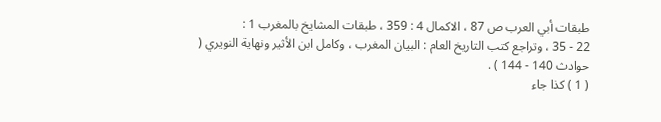طبقات أبي العرب ص 87 ، الاكمال 4 : 359 ، طبقات المشايخ بالمغرب 1 :
22 - 35 ، وتراجع كتب التاريخ العام : البيان المغرب ، وكامل ابن الأثير ونهاية النويري ( حوادث 140 - 144 ) .
( 1 ) كذا جاء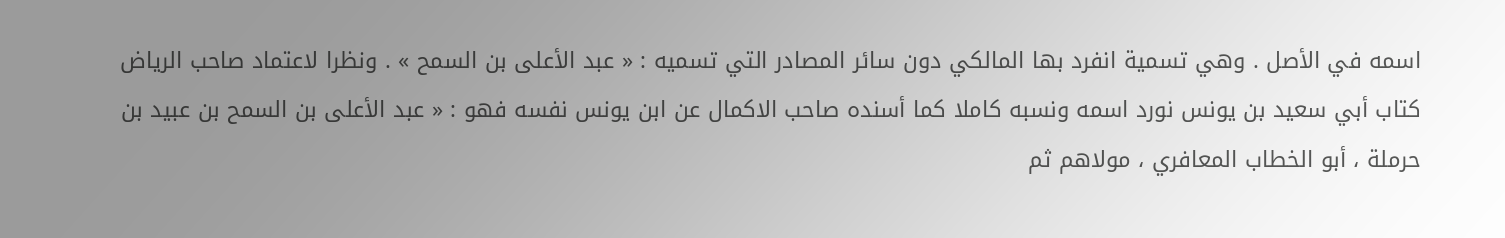اسمه في الأصل . وهي تسمية انفرد بها المالكي دون سائر المصادر التي تسميه : « عبد الأعلى بن السمح » . ونظرا لاعتماد صاحب الرياض كتاب أبي سعيد بن يونس نورد اسمه ونسبه كاملا كما أسنده صاحب الاكمال عن ابن يونس نفسه فهو : « عبد الأعلى بن السمح بن عبيد بن حرملة ، أبو الخطاب المعافري ، مولاهم ثم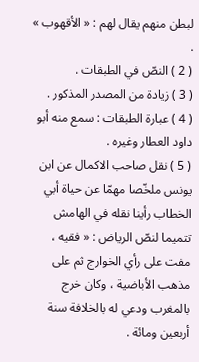لبطن منهم يقال لهم : « الأقهوب » .
( 2 ) النصّ في الطبقات .
( 3 ) زيادة من المصدر المذكور .
( 4 ) عبارة الطبقات : سمع منه أبو داود العطار وغيره .
( 5 ) نقل صاحب الاكمال عن ابن يونس ملخّصا مهمّا عن حياة أبي الخطاب رأينا نقله في الهامش تتميما لنصّ الرياض : « فقيه ، مفت على رأي الخوارج ثم على مذهب الأباضية ، وكان خرج بالمغرب ودعي له بالخلافة سنة أربعين ومائة .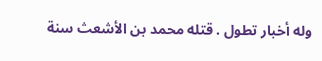وله أخبار تطول . قتله محمد بن الأشعث سنة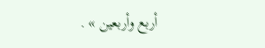أربع وأربعين » .